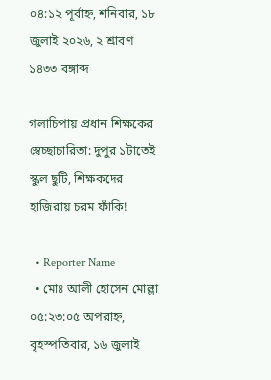০৪:১২ পূর্বাহ্ন, শনিবার, ১৮ জুলাই ২০২৬, ২ শ্রাবণ ১৪৩৩ বঙ্গাব্দ

গলাচিপায় প্রধান শিক্ষকের স্বেচ্ছাচারিতা: দুপুর ১টাতেই স্কুল ছুটি, শিক্ষকদের হাজিরায় চরম ফাঁকি!

  • Reporter Name
  • মোঃ আলী হোসেন মোল্লা ০৫:২৩:০৫ অপরাহ্ন, বৃহস্পতিবার, ১৬ জুলাই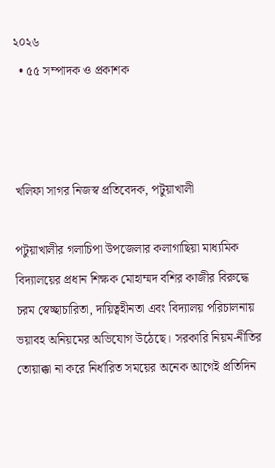২০২৬
  • ৫৫ সম্পাদক ও প্রকাশক



খলিফা সাগর নিজস্ব প্রতিবেদক, পটুয়াখালী

পটুয়াখালীর গলাচিপা উপজেলার কলাগাছিয়া মাধ্যমিক বিদ্যালয়ের প্রধান শিক্ষক মোহাম্মদ বশির কাজীর বিরুদ্ধে চরম স্বেচ্ছাচারিতা, দায়িত্বহীনতা এবং বিদ্যালয় পরিচালনায় ভয়াবহ অনিয়মের অভিযোগ উঠেছে। সরকারি নিয়ম-নীতির তোয়াক্কা না করে নির্ধারিত সময়ের অনেক আগেই প্রতিদিন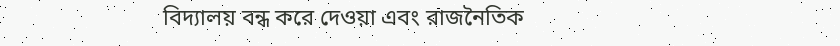বিদ্যালয় বন্ধ করে দেওয়া এবং রাজনৈতিক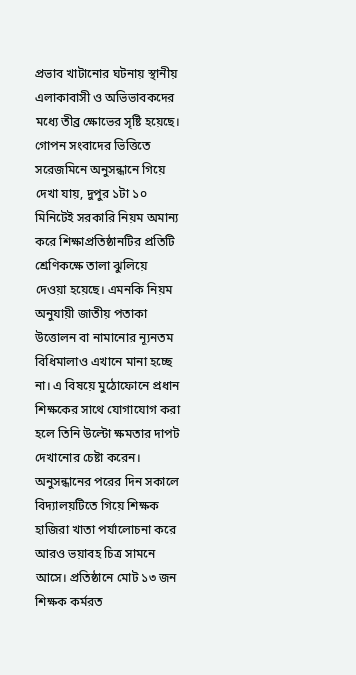প্রভাব খাটানোর ঘটনায় স্থানীয় এলাকাবাসী ও অভিভাবকদের মধ্যে তীব্র ক্ষোভের সৃষ্টি হয়েছে। গোপন সংবাদের ভিত্তিতে সরেজমিনে অনুসন্ধানে গিয়ে দেখা যায়, দুপুর ১টা ১০ মিনিটেই সরকারি নিয়ম অমান্য করে শিক্ষাপ্রতিষ্ঠানটির প্রতিটি শ্রেণিকক্ষে তালা ঝুলিয়ে দেওয়া হয়েছে। এমনকি নিয়ম অনুযায়ী জাতীয় পতাকা উত্তোলন বা নামানোর ন্যূনতম বিধিমালাও এখানে মানা হচ্ছে না। এ বিষয়ে মুঠোফোনে প্রধান শিক্ষকের সাথে যোগাযোগ করা হলে তিনি উল্টো ক্ষমতার দাপট দেখানোর চেষ্টা করেন। অনুসন্ধানের পরের দিন সকালে বিদ্যালয়টিতে গিয়ে শিক্ষক হাজিরা খাতা পর্যালোচনা করে আরও ভয়াবহ চিত্র সামনে আসে। প্রতিষ্ঠানে মোট ১৩ জন শিক্ষক কর্মরত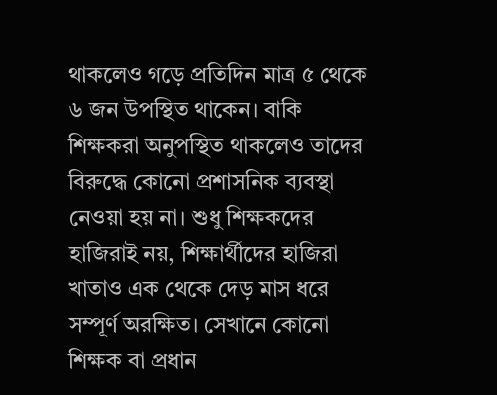থাকলেও গড়ে প্রতিদিন মাত্র ৫ থেকে ৬ জন উপস্থিত থাকেন। বাকি শিক্ষকরা অনুপস্থিত থাকলেও তাদের বিরুদ্ধে কোনো প্রশাসনিক ব্যবস্থা নেওয়া হয় না। শুধু শিক্ষকদের হাজিরাই নয়, শিক্ষার্থীদের হাজিরা খাতাও এক থেকে দেড় মাস ধরে সম্পূর্ণ অরক্ষিত। সেখানে কোনো শিক্ষক বা প্রধান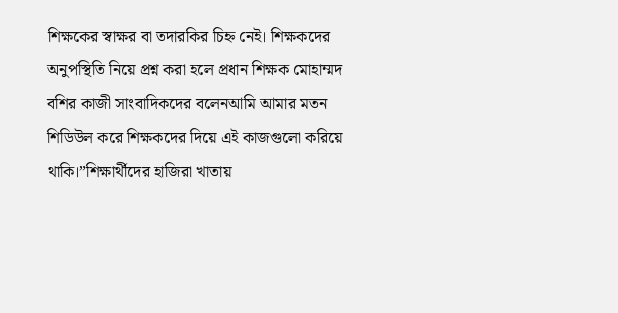শিক্ষকের স্বাক্ষর বা তদারকির চিহ্ন নেই। শিক্ষকদের অনুপস্থিতি নিয়ে প্রশ্ন করা হলে প্রধান শিক্ষক মোহাম্মদ বশির কাজী সাংবাদিকদের বলেনআমি আমার মতন শিডিউল করে শিক্ষকদের দিয়ে এই কাজগুলো করিয়ে থাকি।”শিক্ষার্থীদের হাজিরা খাতায়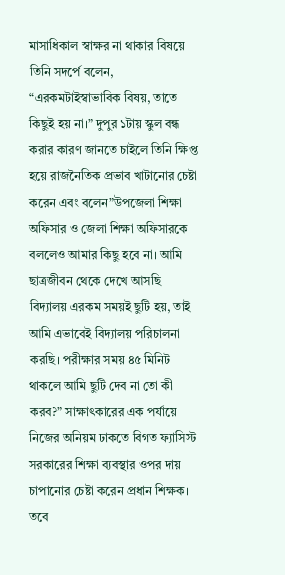মাসাধিকাল স্বাক্ষর না থাকার বিষয়ে তিনি সদর্পে বলেন, “এরকমটাইস্বাভাবিক বিষয়, তাতে কিছুই হয় না।” দুপুর ১টায় স্কুল বন্ধ করার কারণ জানতে চাইলে তিনি ক্ষিপ্ত হয়ে রাজনৈতিক প্রভাব খাটানোর চেষ্টা করেন এবং বলেন”উপজেলা শিক্ষা অফিসার ও জেলা শিক্ষা অফিসারকে বললেও আমার কিছু হবে না। আমি ছাত্রজীবন থেকে দেখে আসছি বিদ্যালয় এরকম সময়ই ছুটি হয়, তাই আমি এভাবেই বিদ্যালয় পরিচালনা করছি। পরীক্ষার সময় ৪৫ মিনিট থাকলে আমি ছুটি দেব না তো কী করব?” সাক্ষাৎকারের এক পর্যায়ে নিজের অনিয়ম ঢাকতে বিগত ফ্যাসিস্ট সরকারের শিক্ষা ব্যবস্থার ওপর দায় চাপানোর চেষ্টা করেন প্রধান শিক্ষক। তবে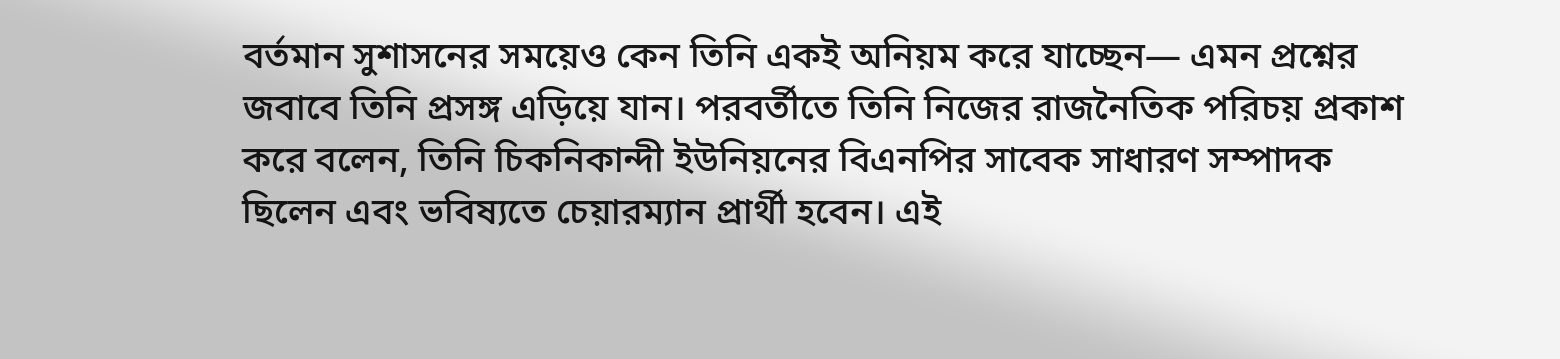বর্তমান সুশাসনের সময়েও কেন তিনি একই অনিয়ম করে যাচ্ছেন— এমন প্রশ্নের জবাবে তিনি প্রসঙ্গ এড়িয়ে যান। পরবর্তীতে তিনি নিজের রাজনৈতিক পরিচয় প্রকাশ করে বলেন, তিনি চিকনিকান্দী ইউনিয়নের বিএনপির সাবেক সাধারণ সম্পাদক ছিলেন এবং ভবিষ্যতে চেয়ারম্যান প্রার্থী হবেন। এই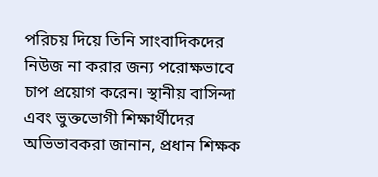পরিচয় দিয়ে তিনি সাংবাদিকদের নিউজ না করার জন্য পরোক্ষভাবে চাপ প্রয়োগ করেন। স্থানীয় বাসিন্দা এবং ভুক্তভোগী শিক্ষার্থীদের অভিভাবকরা জানান, প্রধান শিক্ষক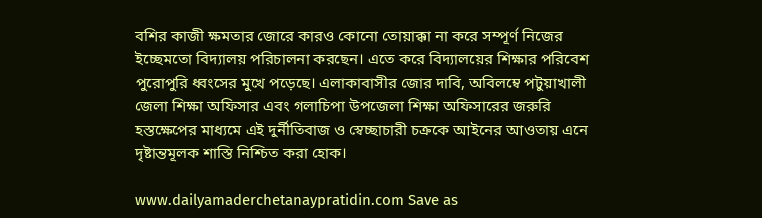বশির কাজী ক্ষমতার জোরে কারও কোনো তোয়াক্কা না করে সম্পূর্ণ নিজের ইচ্ছেমতো বিদ্যালয় পরিচালনা করছেন। এতে করে বিদ্যালয়ের শিক্ষার পরিবেশ পুরোপুরি ধ্বংসের মুখে পড়েছে। এলাকাবাসীর জোর দাবি, অবিলম্বে পটুয়াখালী জেলা শিক্ষা অফিসার এবং গলাচিপা উপজেলা শিক্ষা অফিসারের জরুরি হস্তক্ষেপের মাধ্যমে এই দুর্নীতিবাজ ও স্বেচ্ছাচারী চক্রকে আইনের আওতায় এনে দৃষ্টান্তমূলক শাস্তি নিশ্চিত করা হোক।

www.dailyamaderchetanaypratidin.com Save as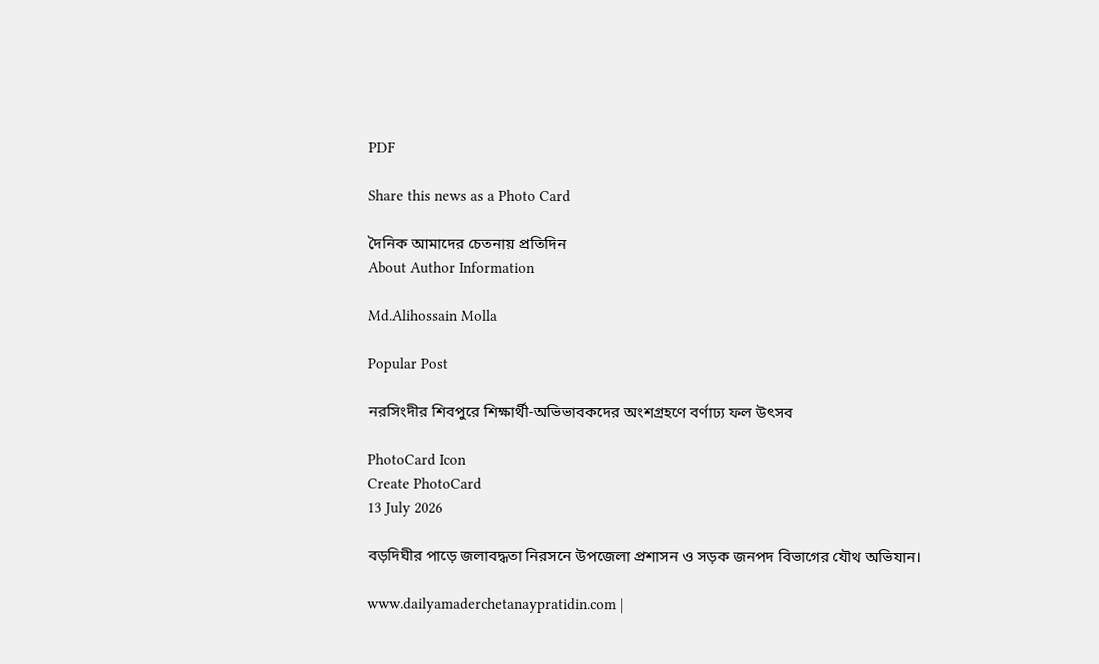PDF

Share this news as a Photo Card

দৈনিক আমাদের চেতনায় প্রতিদিন
About Author Information

Md.Alihossain Molla

Popular Post

নরসিংদীর শিবপুরে শিক্ষার্থী-অভিভাবকদের অংশগ্রহণে বর্ণাঢ্য ফল উৎসব

PhotoCard Icon
Create PhotoCard
13 July 2026

বড়দিঘীর পাড়ে জলাবদ্ধতা নিরসনে উপজেলা প্রশাসন ও সড়ক জনপদ বিভাগের যৌথ অভিযান।

www.dailyamaderchetanaypratidin.com |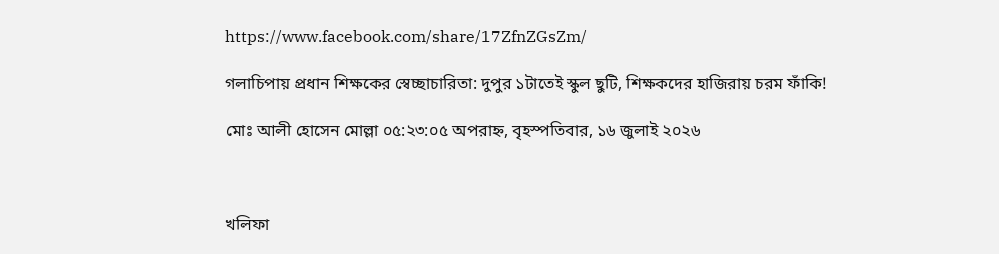https://www.facebook.com/share/17ZfnZGsZm/

গলাচিপায় প্রধান শিক্ষকের স্বেচ্ছাচারিতা: দুপুর ১টাতেই স্কুল ছুটি, শিক্ষকদের হাজিরায় চরম ফাঁকি!

মোঃ আলী হোসেন মোল্লা ০৫:২৩:০৫ অপরাহ্ন, বৃহস্পতিবার, ১৬ জুলাই ২০২৬



খলিফা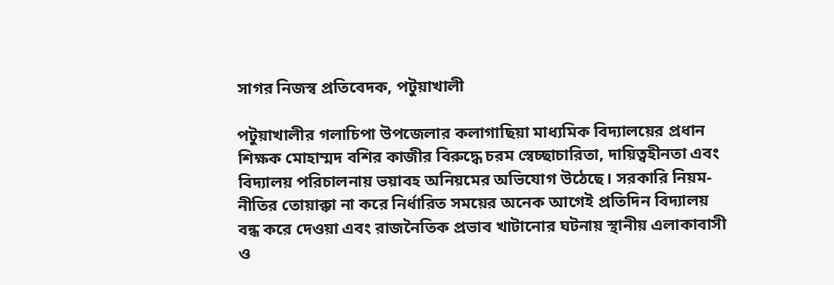সাগর নিজস্ব প্রতিবেদক, পটুয়াখালী

পটুয়াখালীর গলাচিপা উপজেলার কলাগাছিয়া মাধ্যমিক বিদ্যালয়ের প্রধান শিক্ষক মোহাম্মদ বশির কাজীর বিরুদ্ধে চরম স্বেচ্ছাচারিতা, দায়িত্বহীনতা এবং বিদ্যালয় পরিচালনায় ভয়াবহ অনিয়মের অভিযোগ উঠেছে। সরকারি নিয়ম-নীতির তোয়াক্কা না করে নির্ধারিত সময়ের অনেক আগেই প্রতিদিন বিদ্যালয় বন্ধ করে দেওয়া এবং রাজনৈতিক প্রভাব খাটানোর ঘটনায় স্থানীয় এলাকাবাসী ও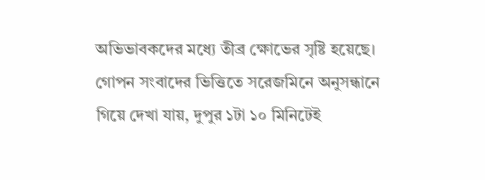অভিভাবকদের মধ্যে তীব্র ক্ষোভের সৃষ্টি হয়েছে। গোপন সংবাদের ভিত্তিতে সরেজমিনে অনুসন্ধানে গিয়ে দেখা যায়, দুপুর ১টা ১০ মিনিটেই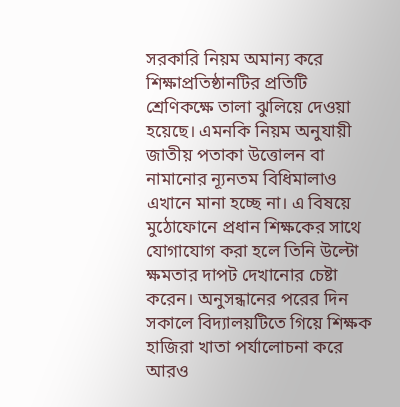সরকারি নিয়ম অমান্য করে শিক্ষাপ্রতিষ্ঠানটির প্রতিটি শ্রেণিকক্ষে তালা ঝুলিয়ে দেওয়া হয়েছে। এমনকি নিয়ম অনুযায়ী জাতীয় পতাকা উত্তোলন বা নামানোর ন্যূনতম বিধিমালাও এখানে মানা হচ্ছে না। এ বিষয়ে মুঠোফোনে প্রধান শিক্ষকের সাথে যোগাযোগ করা হলে তিনি উল্টো ক্ষমতার দাপট দেখানোর চেষ্টা করেন। অনুসন্ধানের পরের দিন সকালে বিদ্যালয়টিতে গিয়ে শিক্ষক হাজিরা খাতা পর্যালোচনা করে আরও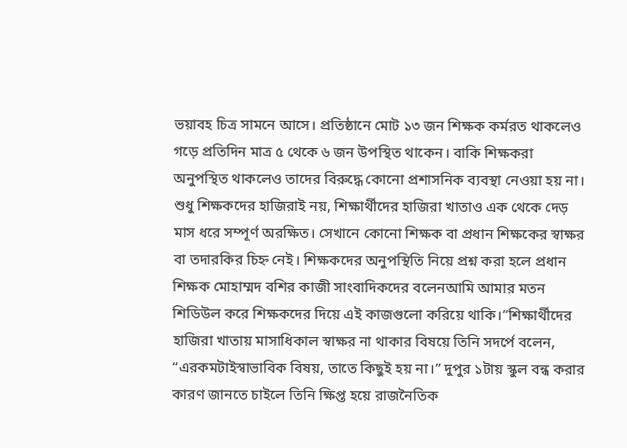ভয়াবহ চিত্র সামনে আসে। প্রতিষ্ঠানে মোট ১৩ জন শিক্ষক কর্মরত থাকলেও গড়ে প্রতিদিন মাত্র ৫ থেকে ৬ জন উপস্থিত থাকেন। বাকি শিক্ষকরা অনুপস্থিত থাকলেও তাদের বিরুদ্ধে কোনো প্রশাসনিক ব্যবস্থা নেওয়া হয় না। শুধু শিক্ষকদের হাজিরাই নয়, শিক্ষার্থীদের হাজিরা খাতাও এক থেকে দেড় মাস ধরে সম্পূর্ণ অরক্ষিত। সেখানে কোনো শিক্ষক বা প্রধান শিক্ষকের স্বাক্ষর বা তদারকির চিহ্ন নেই। শিক্ষকদের অনুপস্থিতি নিয়ে প্রশ্ন করা হলে প্রধান শিক্ষক মোহাম্মদ বশির কাজী সাংবাদিকদের বলেনআমি আমার মতন শিডিউল করে শিক্ষকদের দিয়ে এই কাজগুলো করিয়ে থাকি।”শিক্ষার্থীদের হাজিরা খাতায় মাসাধিকাল স্বাক্ষর না থাকার বিষয়ে তিনি সদর্পে বলেন, “এরকমটাইস্বাভাবিক বিষয়, তাতে কিছুই হয় না।” দুপুর ১টায় স্কুল বন্ধ করার কারণ জানতে চাইলে তিনি ক্ষিপ্ত হয়ে রাজনৈতিক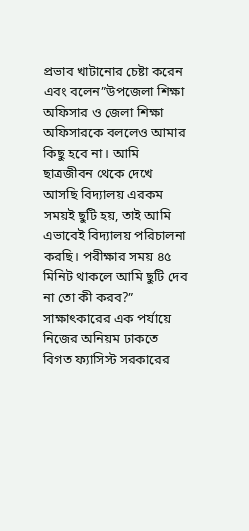প্রভাব খাটানোর চেষ্টা করেন এবং বলেন”উপজেলা শিক্ষা অফিসার ও জেলা শিক্ষা অফিসারকে বললেও আমার কিছু হবে না। আমি ছাত্রজীবন থেকে দেখে আসছি বিদ্যালয় এরকম সময়ই ছুটি হয়, তাই আমি এভাবেই বিদ্যালয় পরিচালনা করছি। পরীক্ষার সময় ৪৫ মিনিট থাকলে আমি ছুটি দেব না তো কী করব?” সাক্ষাৎকারের এক পর্যায়ে নিজের অনিয়ম ঢাকতে বিগত ফ্যাসিস্ট সরকারের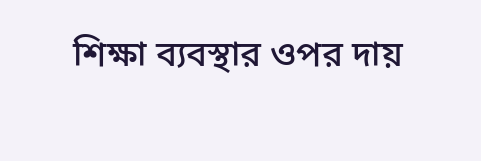শিক্ষা ব্যবস্থার ওপর দায়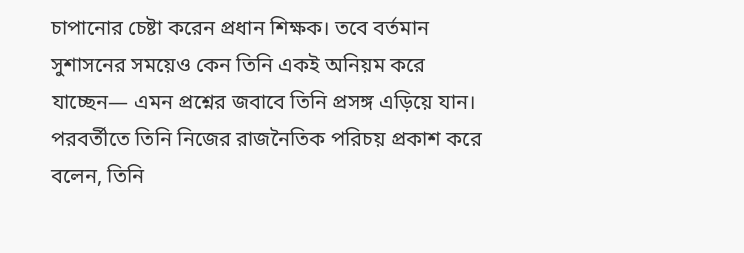চাপানোর চেষ্টা করেন প্রধান শিক্ষক। তবে বর্তমান সুশাসনের সময়েও কেন তিনি একই অনিয়ম করে যাচ্ছেন— এমন প্রশ্নের জবাবে তিনি প্রসঙ্গ এড়িয়ে যান। পরবর্তীতে তিনি নিজের রাজনৈতিক পরিচয় প্রকাশ করে বলেন, তিনি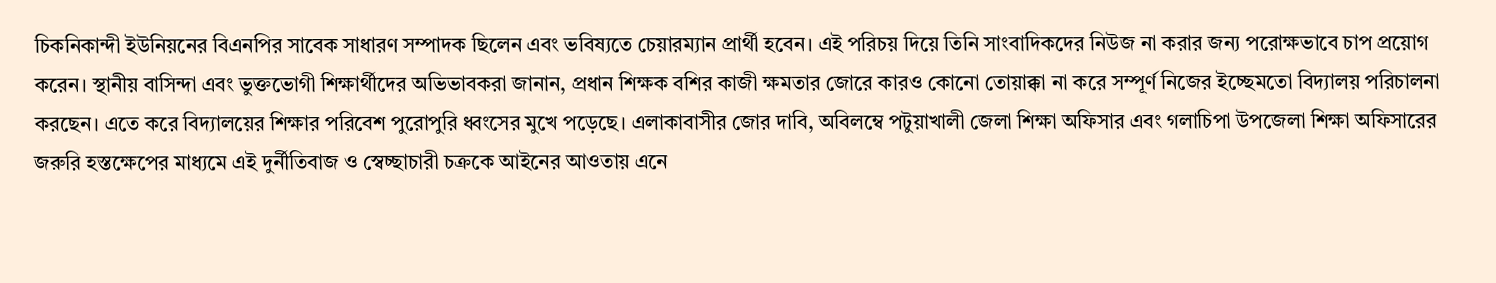চিকনিকান্দী ইউনিয়নের বিএনপির সাবেক সাধারণ সম্পাদক ছিলেন এবং ভবিষ্যতে চেয়ারম্যান প্রার্থী হবেন। এই পরিচয় দিয়ে তিনি সাংবাদিকদের নিউজ না করার জন্য পরোক্ষভাবে চাপ প্রয়োগ করেন। স্থানীয় বাসিন্দা এবং ভুক্তভোগী শিক্ষার্থীদের অভিভাবকরা জানান, প্রধান শিক্ষক বশির কাজী ক্ষমতার জোরে কারও কোনো তোয়াক্কা না করে সম্পূর্ণ নিজের ইচ্ছেমতো বিদ্যালয় পরিচালনা করছেন। এতে করে বিদ্যালয়ের শিক্ষার পরিবেশ পুরোপুরি ধ্বংসের মুখে পড়েছে। এলাকাবাসীর জোর দাবি, অবিলম্বে পটুয়াখালী জেলা শিক্ষা অফিসার এবং গলাচিপা উপজেলা শিক্ষা অফিসারের জরুরি হস্তক্ষেপের মাধ্যমে এই দুর্নীতিবাজ ও স্বেচ্ছাচারী চক্রকে আইনের আওতায় এনে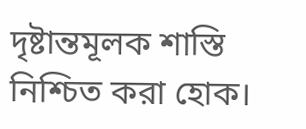দৃষ্টান্তমূলক শাস্তি নিশ্চিত করা হোক।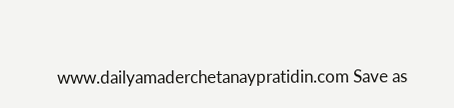www.dailyamaderchetanaypratidin.com Save as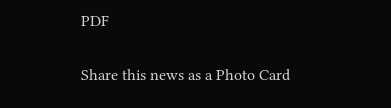PDF

Share this news as a Photo Card